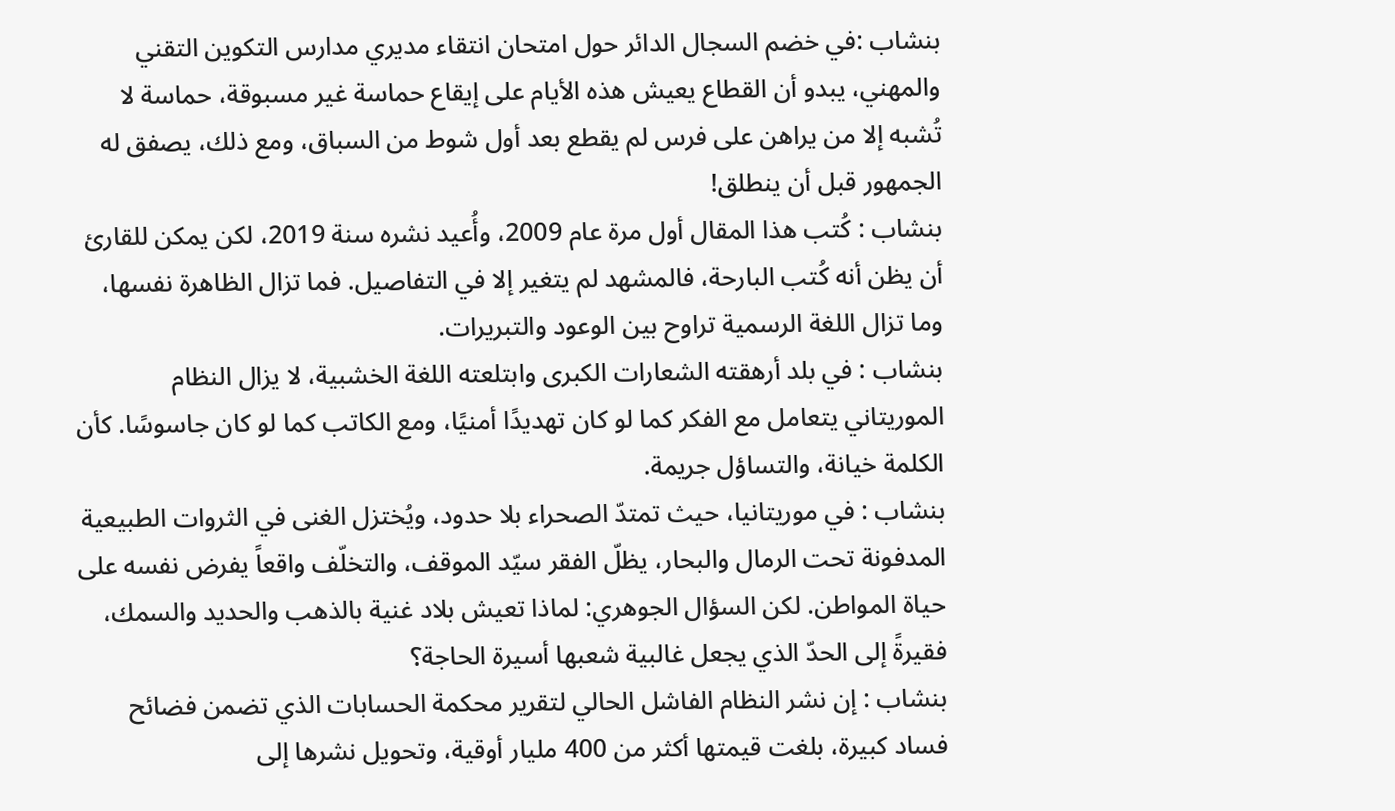بنشاب :في خضم السجال الدائر حول امتحان انتقاء مديري مدارس التكوين التقني والمهني، يبدو أن القطاع يعيش هذه الأيام على إيقاع حماسة غير مسبوقة، حماسة لا تُشبه إلا من يراهن على فرس لم يقطع بعد أول شوط من السباق، ومع ذلك، يصفق له الجمهور قبل أن ينطلق!
بنشاب : كُتب هذا المقال أول مرة عام 2009، وأُعيد نشره سنة 2019، لكن يمكن للقارئ أن يظن أنه كُتب البارحة، فالمشهد لم يتغير إلا في التفاصيل. فما تزال الظاهرة نفسها، وما تزال اللغة الرسمية تراوح بين الوعود والتبريرات.
بنشاب : في بلد أرهقته الشعارات الكبرى وابتلعته اللغة الخشبية، لا يزال النظام الموريتاني يتعامل مع الفكر كما لو كان تهديدًا أمنيًا، ومع الكاتب كما لو كان جاسوسًا. كأن الكلمة خيانة، والتساؤل جريمة.
بنشاب : في موريتانيا، حيث تمتدّ الصحراء بلا حدود، ويُختزل الغنى في الثروات الطبيعية المدفونة تحت الرمال والبحار، يظلّ الفقر سيّد الموقف، والتخلّف واقعاً يفرض نفسه على حياة المواطن. لكن السؤال الجوهري: لماذا تعيش بلاد غنية بالذهب والحديد والسمك، فقيرةً إلى الحدّ الذي يجعل غالبية شعبها أسيرة الحاجة؟
بنشاب : إن نشر النظام الفاشل الحالي لتقرير محكمة الحسابات الذي تضمن فضائح فساد كبيرة، بلغت قيمتها أكثر من 400 مليار أوقية، وتحويل نشرها إلى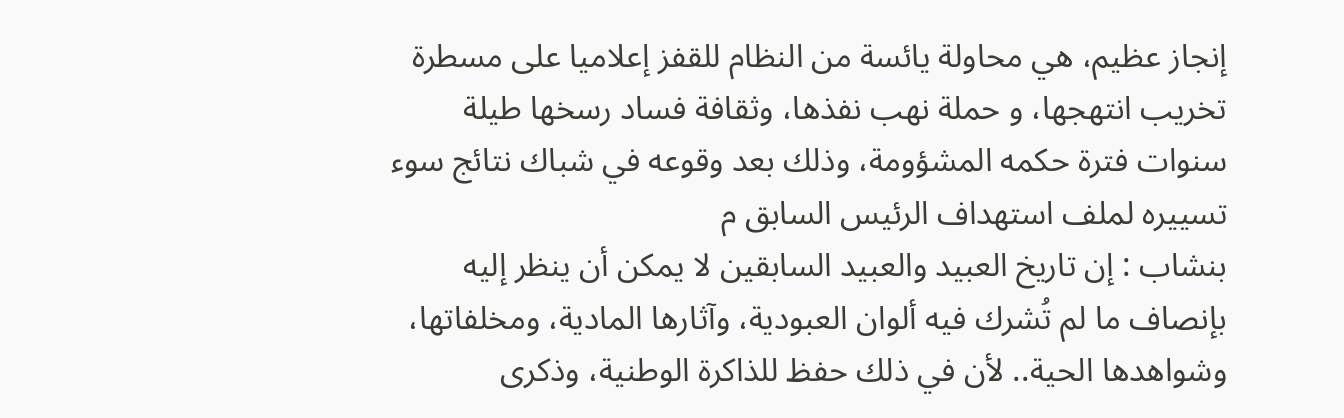إنجاز عظيم، هي محاولة يائسة من النظام للقفز إعلاميا على مسطرة تخريب انتهجها، و حملة نهب نفذها، وثقافة فساد رسخها طيلة سنوات فترة حكمه المشؤومة، وذلك بعد وقوعه في شباك نتائج سوء تسييره لملف استهداف الرئيس السابق م
بنشاب : إن تاريخ العبيد والعبيد السابقين لا يمكن أن ينظر إليه بإنصاف ما لم تُشرك فيه ألوان العبودية، وآثارها المادية، ومخلفاتها، وشواهدها الحية.. لأن في ذلك حفظ للذاكرة الوطنية، وذكرى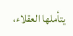يتأملها العقلاء،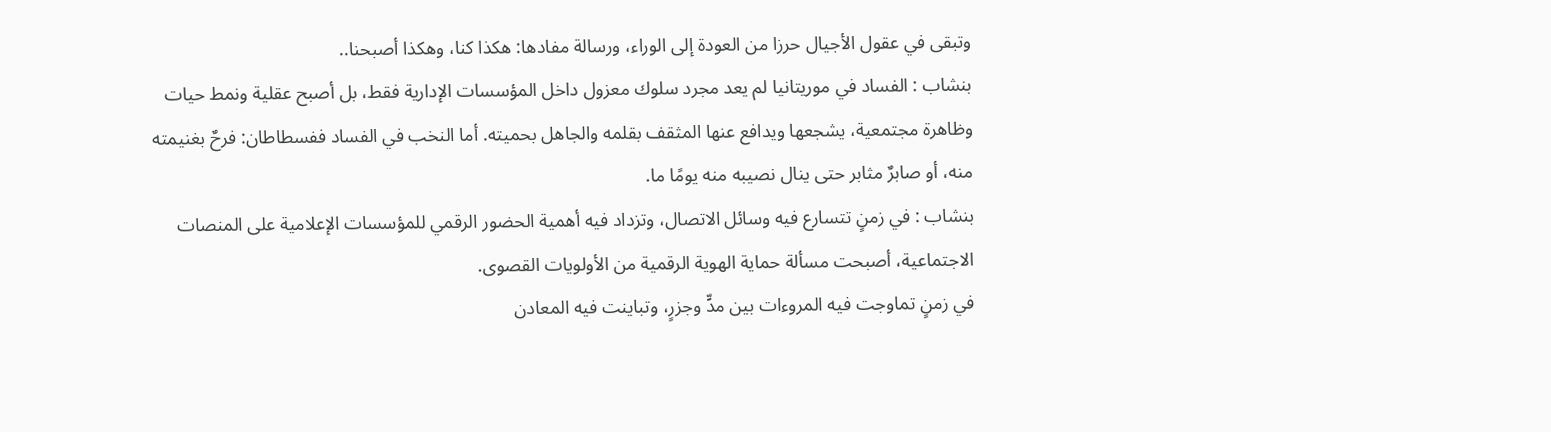وتبقى في عقول الأجيال حرزا من العودة إلى الوراء، ورسالة مفادها: هكذا كنا، وهكذا أصبحنا..
بنشاب : الفساد في موريتانيا لم يعد مجرد سلوك معزول داخل المؤسسات الإدارية فقط، بل أصبح عقلية ونمط حيات وظاهرة مجتمعية، يشجعها ويدافع عنها المثقف بقلمه والجاهل بحميته. أما النخب في الفساد ففسطاطان: فرحٌ بغنيمته منه، أو صابرٌ مثابر حتى ينال نصيبه منه يومًا ما.
بنشاب : في زمنٍ تتسارع فيه وسائل الاتصال، وتزداد فيه أهمية الحضور الرقمي للمؤسسات الإعلامية على المنصات الاجتماعية، أصبحت مسألة حماية الهوية الرقمية من الأولويات القصوى.
في زمنٍ تماوجت فيه المروءات بين مدٍّ وجزرٍ، وتباينت فيه المعادن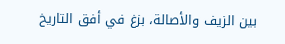بين الزيف والأصالة، بزغ في أفق التاريخ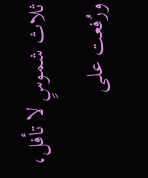ثلاث شموسٍ لا تأفل، ورُفعت على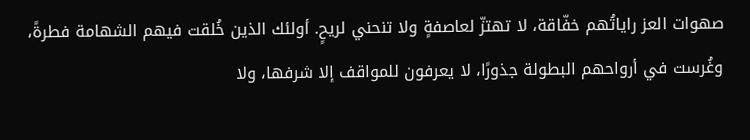صهوات العز راياتُهم خفّاقة، لا تهتزّ لعاصفةٍ ولا تنحني لريحٍ. أولئك الذين خُلقت فيهم الشهامة فطرةً، وغُرست في أرواحهم البطولة جذورًا، لا يعرفون للمواقف إلا شرفها، ولا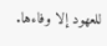للعهود إلا وفاءها.